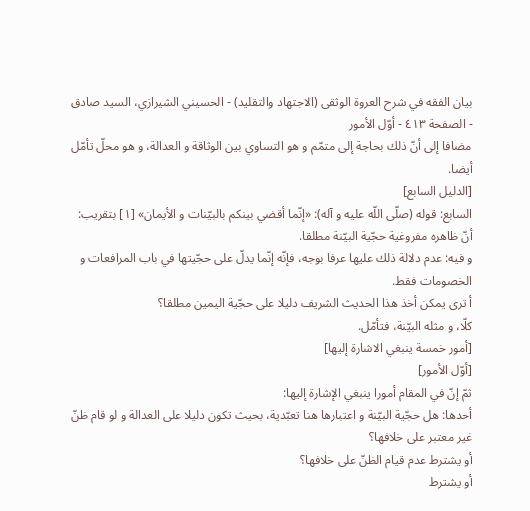بيان الفقه في شرح العروة الوثقى (الاجتهاد والتقليد) - الحسيني الشيرازي، السيد صادق - الصفحة ٤١٣ - أوّل الأمور
مضافا إلى أنّ ذلك بحاجة إلى متمّم و هو التساوي بين الوثاقة و العدالة، و هو محلّ تأمّل أيضا.
[الدليل السابع]
السابع: قوله (صلّى اللّه عليه و آله): «إنّما أقضي بينكم بالبيّنات و الأيمان» [١] بتقريب: أنّ ظاهره مفروغية حجّية البيّنة مطلقا.
و فيه: عدم دلالة ذلك عليها عرفا بوجه، فإنّه إنّما يدلّ على حجّيتها في باب المرافعات و الخصومات فقط.
أ ترى يمكن أخذ هذا الحديث الشريف دليلا على حجّية اليمين مطلقا؟
كلّا، و مثله البيّنة، فتأمّل.
[أمور خمسة ينبغي الاشارة إليها]
[أوّل الأمور]
ثمّ إنّ في المقام أمورا ينبغي الإشارة إليها:
أحدها: هل حجّية البيّنة و اعتبارها هنا تعبّدية، بحيث تكون دليلا على العدالة و لو قام ظنّ غير معتبر على خلافها؟
أو يشترط عدم قيام الظنّ على خلافها؟
أو يشترط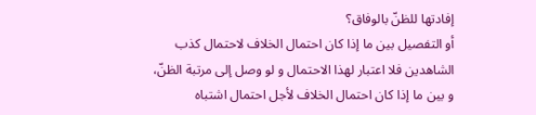إفادتها للظنّ بالوفاق؟
أو التفصيل بين ما إذا كان احتمال الخلاف لاحتمال كذب الشاهدين فلا اعتبار لهذا الاحتمال و لو وصل إلى مرتبة الظنّ، و بين ما إذا كان احتمال الخلاف لأجل احتمال اشتباه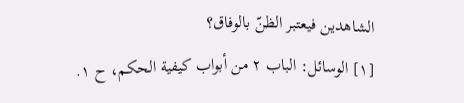الشاهدين فيعتبر الظنّ بالوفاق؟
[١] الوسائل: الباب ٢ من أبواب كيفية الحكم، ح ١.